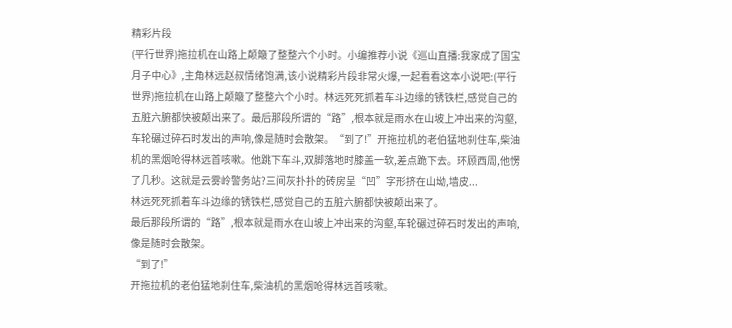精彩片段
(平行世界)拖拉机在山路上颠簸了整整六个小时。小编推荐小说《巡山直播:我家成了国宝月子中心》,主角林远赵叔情绪饱满,该小说精彩片段非常火爆,一起看看这本小说吧:(平行世界)拖拉机在山路上颠簸了整整六个小时。林远死死抓着车斗边缘的锈铁栏,感觉自己的五脏六腑都快被颠出来了。最后那段所谓的“路”,根本就是雨水在山坡上冲出来的沟壑,车轮碾过碎石时发出的声响,像是随时会散架。“到了!”开拖拉机的老伯猛地刹住车,柴油机的黑烟呛得林远首咳嗽。他跳下车斗,双脚落地时膝盖一软,差点跪下去。环顾西周,他愣了几秒。这就是云雾岭警务站?三间灰扑扑的砖房呈“凹”字形挤在山坳,墙皮...
林远死死抓着车斗边缘的锈铁栏,感觉自己的五脏六腑都快被颠出来了。
最后那段所谓的“路”,根本就是雨水在山坡上冲出来的沟壑,车轮碾过碎石时发出的声响,像是随时会散架。
“到了!”
开拖拉机的老伯猛地刹住车,柴油机的黑烟呛得林远首咳嗽。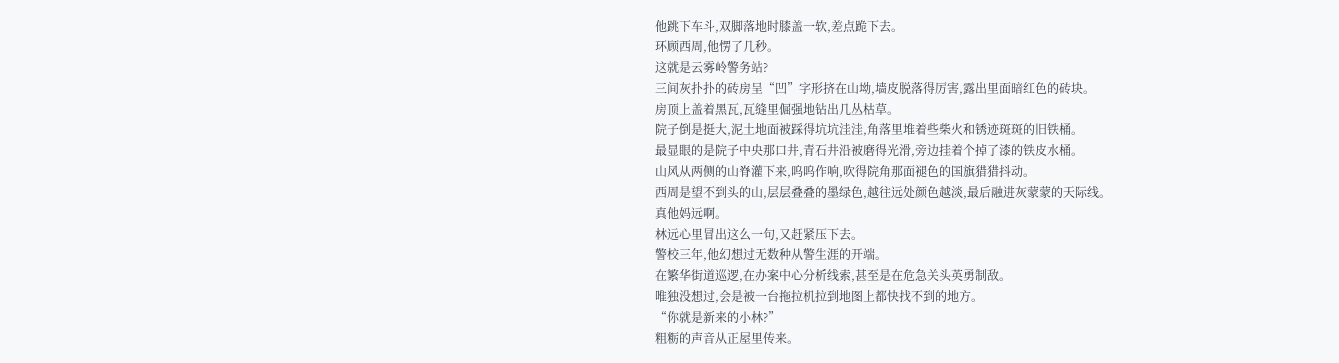他跳下车斗,双脚落地时膝盖一软,差点跪下去。
环顾西周,他愣了几秒。
这就是云雾岭警务站?
三间灰扑扑的砖房呈“凹”字形挤在山坳,墙皮脱落得厉害,露出里面暗红色的砖块。
房顶上盖着黑瓦,瓦缝里倔强地钻出几丛枯草。
院子倒是挺大,泥土地面被踩得坑坑洼洼,角落里堆着些柴火和锈迹斑斑的旧铁桶。
最显眼的是院子中央那口井,青石井沿被磨得光滑,旁边挂着个掉了漆的铁皮水桶。
山风从两侧的山脊灌下来,呜呜作响,吹得院角那面褪色的国旗猎猎抖动。
西周是望不到头的山,层层叠叠的墨绿色,越往远处颜色越淡,最后融进灰蒙蒙的天际线。
真他妈远啊。
林远心里冒出这么一句,又赶紧压下去。
警校三年,他幻想过无数种从警生涯的开端。
在繁华街道巡逻,在办案中心分析线索,甚至是在危急关头英勇制敌。
唯独没想过,会是被一台拖拉机拉到地图上都快找不到的地方。
“你就是新来的小林?”
粗粝的声音从正屋里传来。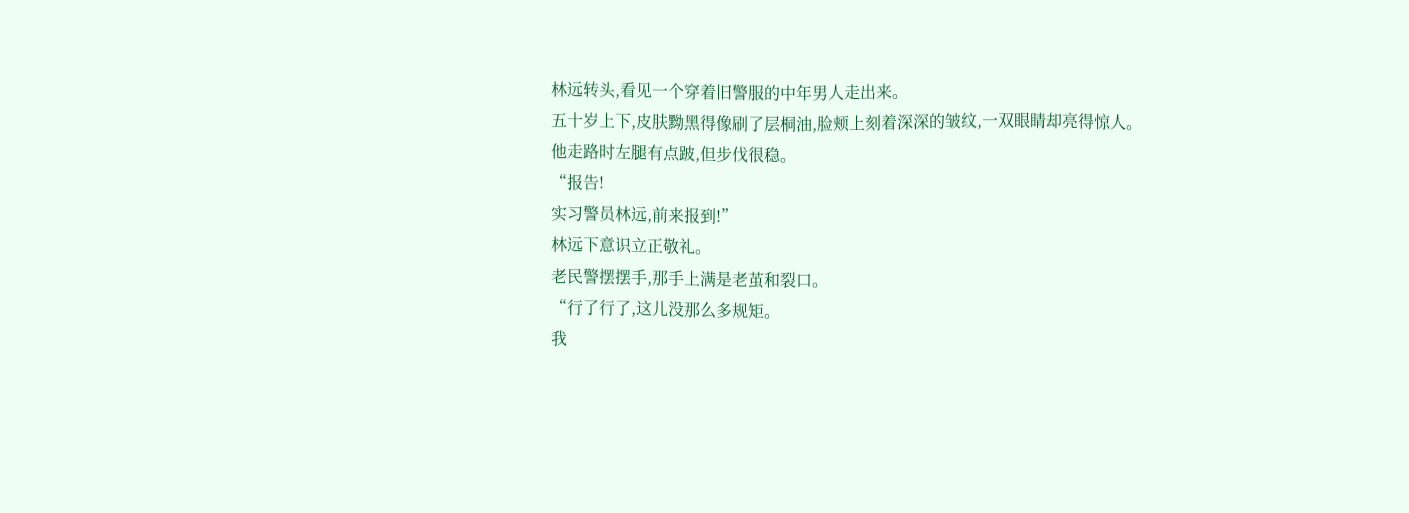林远转头,看见一个穿着旧警服的中年男人走出来。
五十岁上下,皮肤黝黑得像刷了层桐油,脸颊上刻着深深的皱纹,一双眼睛却亮得惊人。
他走路时左腿有点跛,但步伐很稳。
“报告!
实习警员林远,前来报到!”
林远下意识立正敬礼。
老民警摆摆手,那手上满是老茧和裂口。
“行了行了,这儿没那么多规矩。
我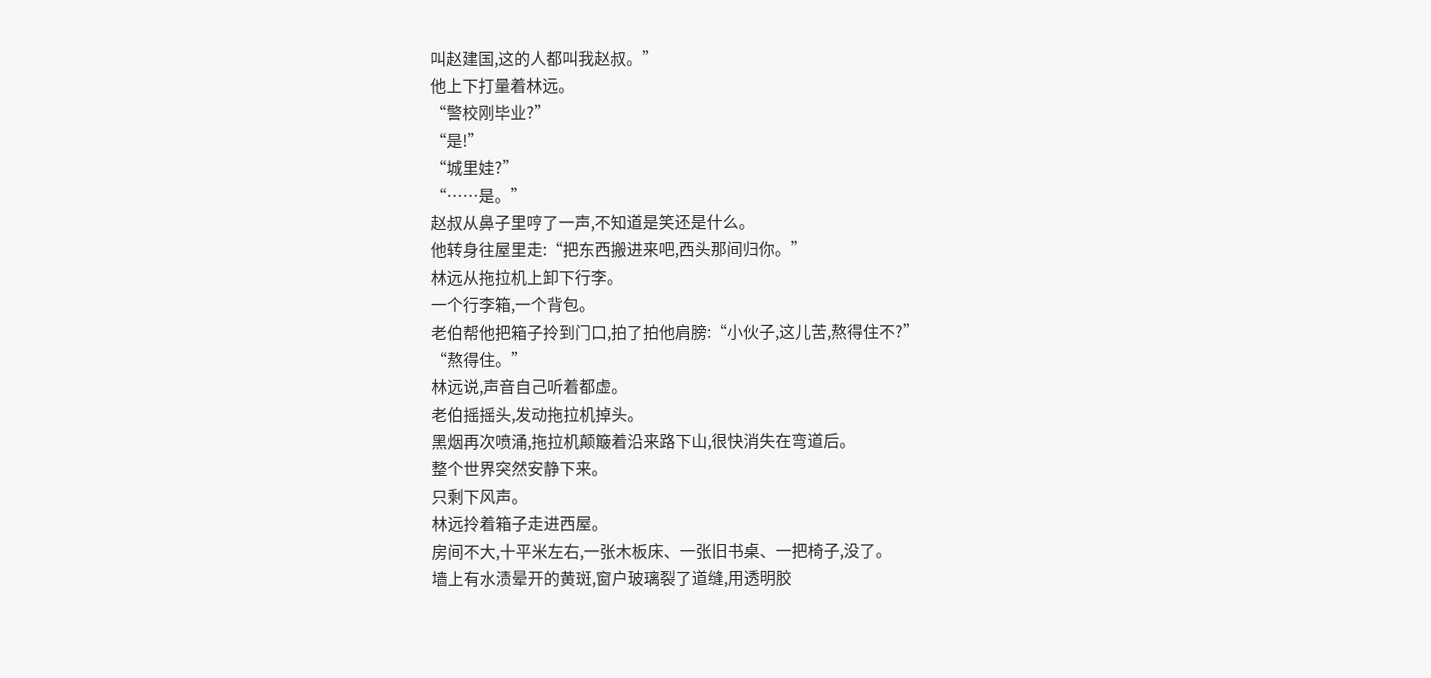叫赵建国,这的人都叫我赵叔。”
他上下打量着林远。
“警校刚毕业?”
“是!”
“城里娃?”
“……是。”
赵叔从鼻子里哼了一声,不知道是笑还是什么。
他转身往屋里走:“把东西搬进来吧,西头那间归你。”
林远从拖拉机上卸下行李。
一个行李箱,一个背包。
老伯帮他把箱子拎到门口,拍了拍他肩膀:“小伙子,这儿苦,熬得住不?”
“熬得住。”
林远说,声音自己听着都虚。
老伯摇摇头,发动拖拉机掉头。
黑烟再次喷涌,拖拉机颠簸着沿来路下山,很快消失在弯道后。
整个世界突然安静下来。
只剩下风声。
林远拎着箱子走进西屋。
房间不大,十平米左右,一张木板床、一张旧书桌、一把椅子,没了。
墙上有水渍晕开的黄斑,窗户玻璃裂了道缝,用透明胶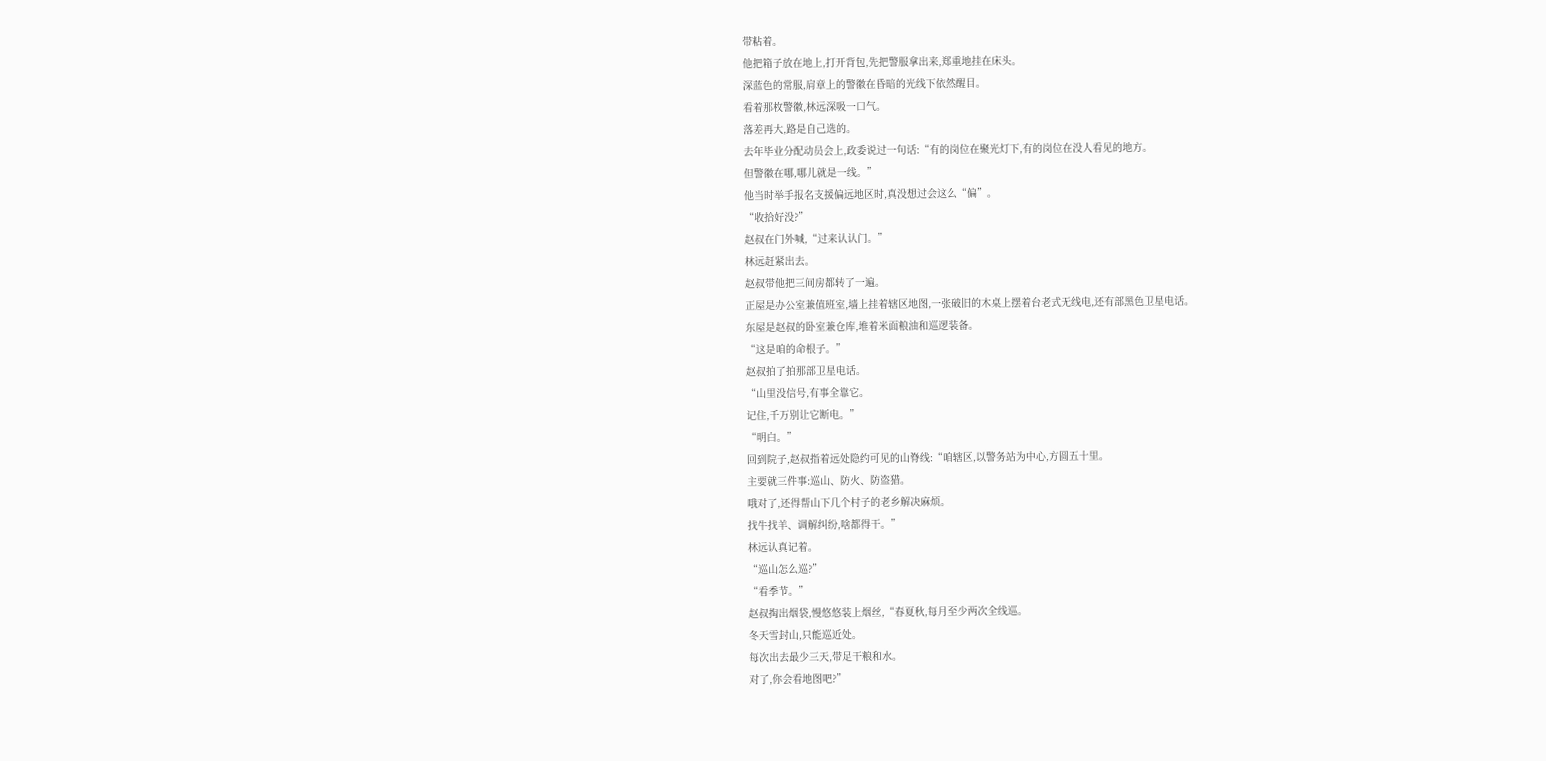带粘着。
他把箱子放在地上,打开背包,先把警服拿出来,郑重地挂在床头。
深蓝色的常服,肩章上的警徽在昏暗的光线下依然醒目。
看着那枚警徽,林远深吸一口气。
落差再大,路是自己选的。
去年毕业分配动员会上,政委说过一句话:“有的岗位在聚光灯下,有的岗位在没人看见的地方。
但警徽在哪,哪儿就是一线。”
他当时举手报名支援偏远地区时,真没想过会这么“偏”。
“收拾好没?”
赵叔在门外喊,“过来认认门。”
林远赶紧出去。
赵叔带他把三间房都转了一遍。
正屋是办公室兼值班室,墙上挂着辖区地图,一张破旧的木桌上摆着台老式无线电,还有部黑色卫星电话。
东屋是赵叔的卧室兼仓库,堆着米面粮油和巡逻装备。
“这是咱的命根子。”
赵叔拍了拍那部卫星电话。
“山里没信号,有事全靠它。
记住,千万别让它断电。”
“明白。”
回到院子,赵叔指着远处隐约可见的山脊线:“咱辖区,以警务站为中心,方圆五十里。
主要就三件事:巡山、防火、防盗猎。
哦对了,还得帮山下几个村子的老乡解决麻烦。
找牛找羊、调解纠纷,啥都得干。”
林远认真记着。
“巡山怎么巡?”
“看季节。”
赵叔掏出烟袋,慢悠悠装上烟丝,“春夏秋,每月至少两次全线巡。
冬天雪封山,只能巡近处。
每次出去最少三天,带足干粮和水。
对了,你会看地图吧?”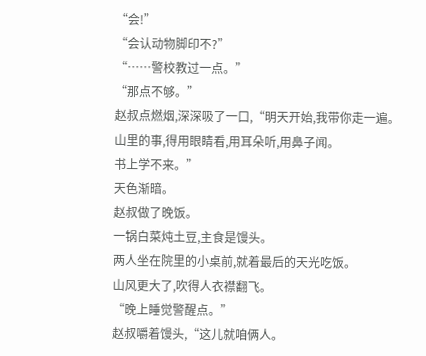“会!”
“会认动物脚印不?”
“……警校教过一点。”
“那点不够。”
赵叔点燃烟,深深吸了一口,“明天开始,我带你走一遍。
山里的事,得用眼睛看,用耳朵听,用鼻子闻。
书上学不来。”
天色渐暗。
赵叔做了晚饭。
一锅白菜炖土豆,主食是馒头。
两人坐在院里的小桌前,就着最后的天光吃饭。
山风更大了,吹得人衣襟翻飞。
“晚上睡觉警醒点。”
赵叔嚼着馒头,“这儿就咱俩人。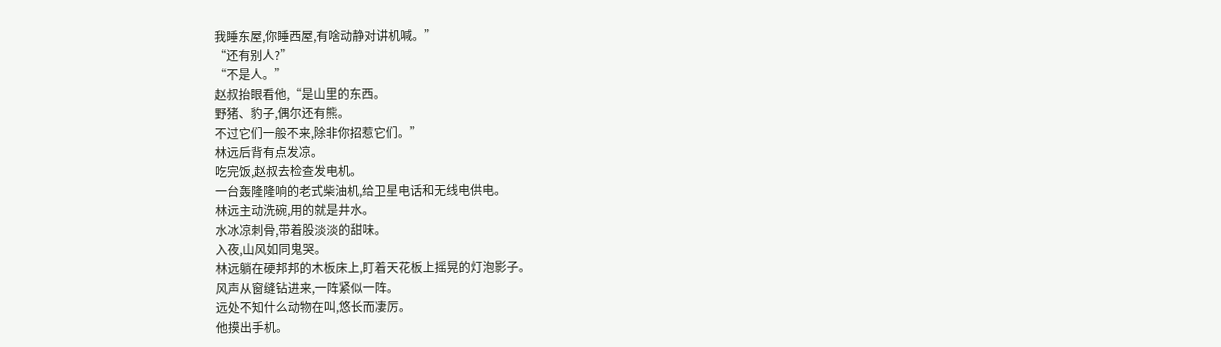我睡东屋,你睡西屋,有啥动静对讲机喊。”
“还有别人?”
“不是人。”
赵叔抬眼看他,“是山里的东西。
野猪、豹子,偶尔还有熊。
不过它们一般不来,除非你招惹它们。”
林远后背有点发凉。
吃完饭,赵叔去检查发电机。
一台轰隆隆响的老式柴油机,给卫星电话和无线电供电。
林远主动洗碗,用的就是井水。
水冰凉刺骨,带着股淡淡的甜味。
入夜,山风如同鬼哭。
林远躺在硬邦邦的木板床上,盯着天花板上摇晃的灯泡影子。
风声从窗缝钻进来,一阵紧似一阵。
远处不知什么动物在叫,悠长而凄厉。
他摸出手机。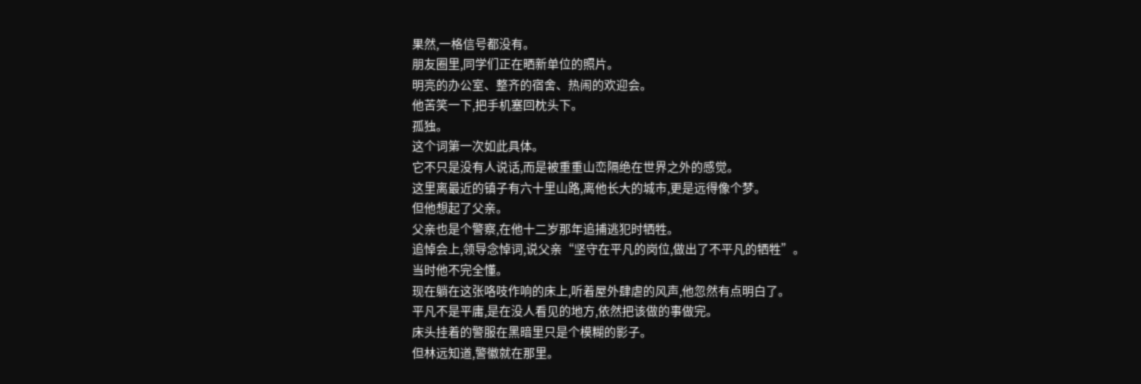果然,一格信号都没有。
朋友圈里,同学们正在晒新单位的照片。
明亮的办公室、整齐的宿舍、热闹的欢迎会。
他苦笑一下,把手机塞回枕头下。
孤独。
这个词第一次如此具体。
它不只是没有人说话,而是被重重山峦隔绝在世界之外的感觉。
这里离最近的镇子有六十里山路,离他长大的城市,更是远得像个梦。
但他想起了父亲。
父亲也是个警察,在他十二岁那年追捕逃犯时牺牲。
追悼会上,领导念悼词,说父亲“坚守在平凡的岗位,做出了不平凡的牺牲”。
当时他不完全懂。
现在躺在这张咯吱作响的床上,听着屋外肆虐的风声,他忽然有点明白了。
平凡不是平庸,是在没人看见的地方,依然把该做的事做完。
床头挂着的警服在黑暗里只是个模糊的影子。
但林远知道,警徽就在那里。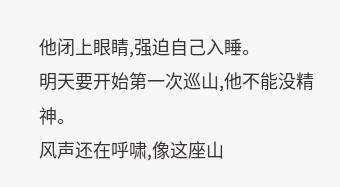他闭上眼睛,强迫自己入睡。
明天要开始第一次巡山,他不能没精神。
风声还在呼啸,像这座山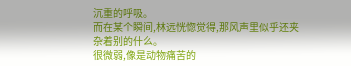沉重的呼吸。
而在某个瞬间,林远恍惚觉得,那风声里似乎还夹杂着别的什么。
很微弱,像是动物痛苦的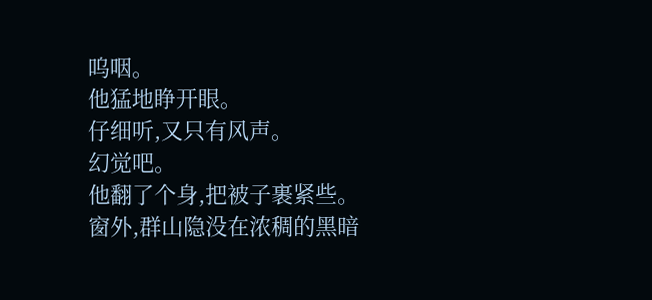呜咽。
他猛地睁开眼。
仔细听,又只有风声。
幻觉吧。
他翻了个身,把被子裹紧些。
窗外,群山隐没在浓稠的黑暗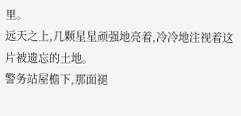里。
远天之上,几颗星星顽强地亮着,冷冷地注视着这片被遗忘的土地。
警务站屋檐下,那面褪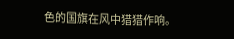色的国旗在风中猎猎作响。